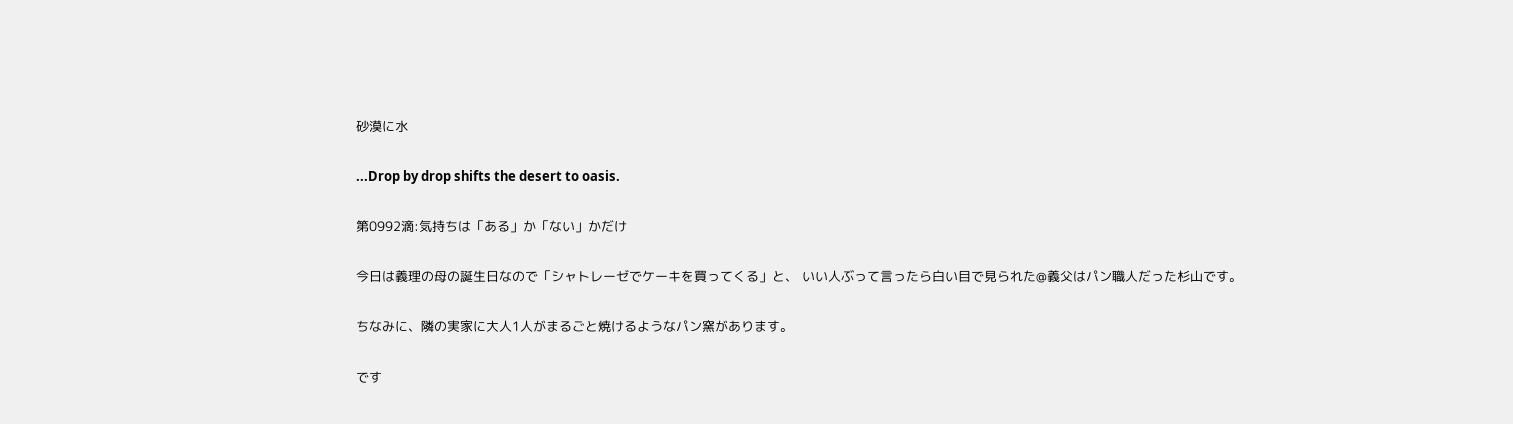砂漠に水

...Drop by drop shifts the desert to oasis.

第0992滴:気持ちは「ある」か「ない」かだけ

今日は義理の母の誕生日なので「シャトレーゼでケーキを買ってくる」と、 いい人ぶって言ったら白い目で見られた@義父はパン職人だった杉山です。

ちなみに、隣の実家に大人1人がまるごと焼けるようなパン窯があります。

です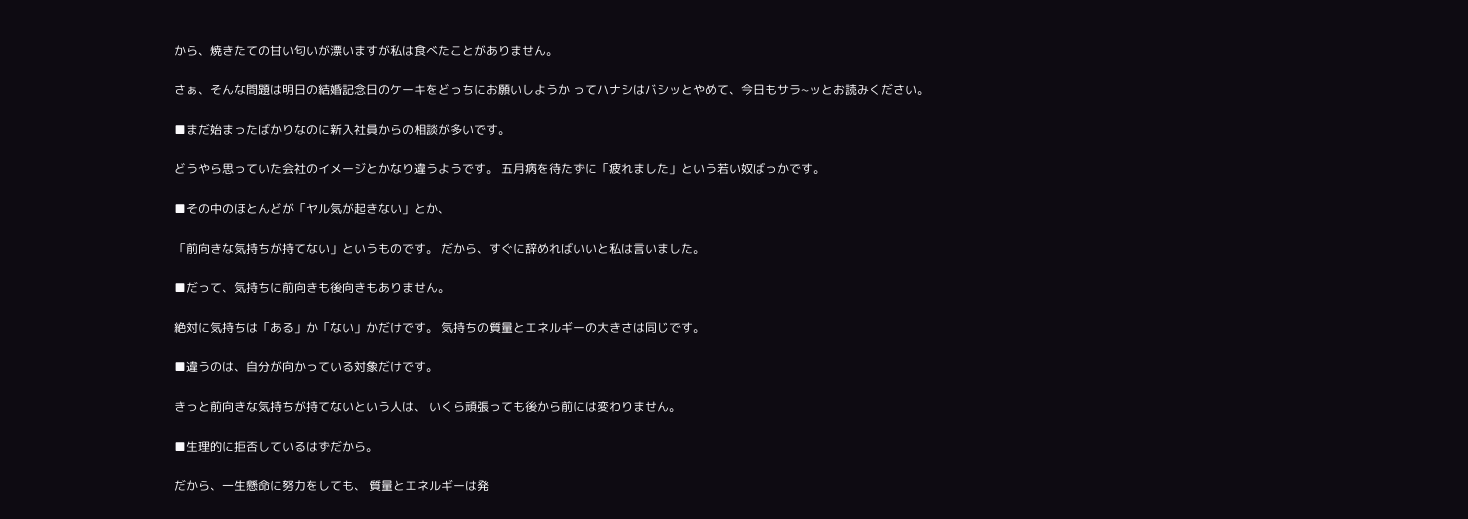から、焼きたての甘い匂いが漂いますが私は食べたことがありません。

さぁ、そんな問題は明日の結婚記念日のケーキをどっちにお願いしようか ってハナシはバシッとやめて、今日もサラ~ッとお読みください。

■まだ始まったばかりなのに新入社員からの相談が多いです。

どうやら思っていた会社のイメージとかなり違うようです。 五月病を待たずに「疲れました」という若い奴ばっかです。

■その中のほとんどが「ヤル気が起きない」とか、

「前向きな気持ちが持てない」というものです。 だから、すぐに辞めればいいと私は言いました。

■だって、気持ちに前向きも後向きもありません。

絶対に気持ちは「ある」か「ない」かだけです。 気持ちの質量とエネルギーの大きさは同じです。

■違うのは、自分が向かっている対象だけです。

きっと前向きな気持ちが持てないという人は、 いくら頑張っても後から前には変わりません。

■生理的に拒否しているはずだから。

だから、一生懸命に努力をしても、 質量とエネルギーは発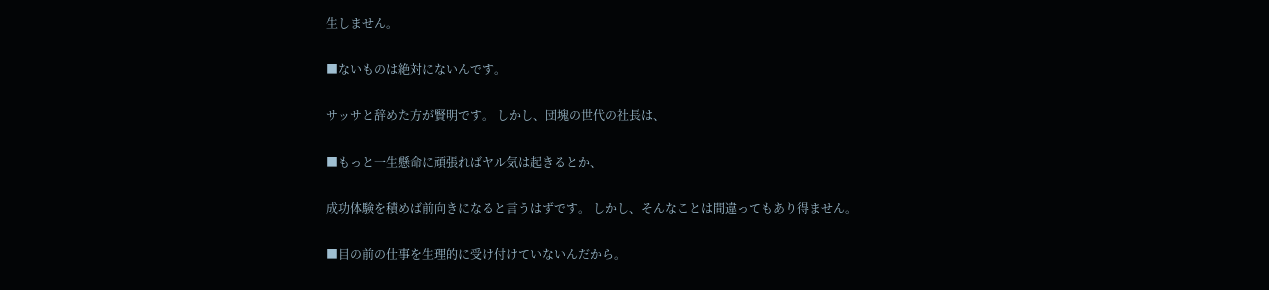生しません。

■ないものは絶対にないんです。

サッサと辞めた方が賢明です。 しかし、団塊の世代の社長は、

■もっと一生懸命に頑張ればヤル気は起きるとか、

成功体験を積めば前向きになると言うはずです。 しかし、そんなことは間違ってもあり得ません。

■目の前の仕事を生理的に受け付けていないんだから。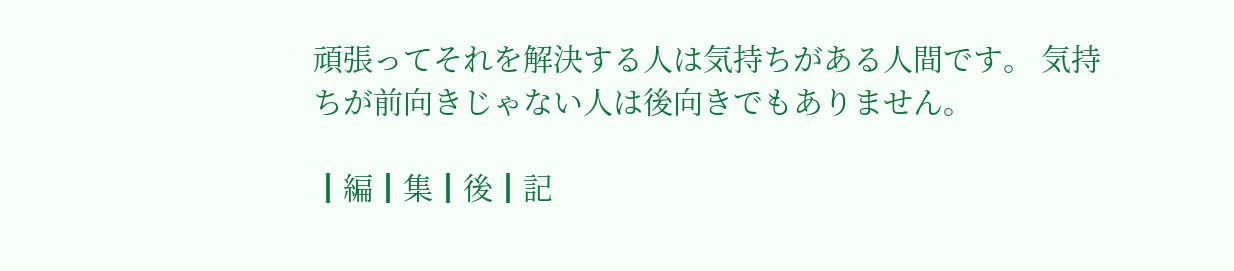頑張ってそれを解決する人は気持ちがある人間です。 気持ちが前向きじゃない人は後向きでもありません。

┃編┃集┃後┃記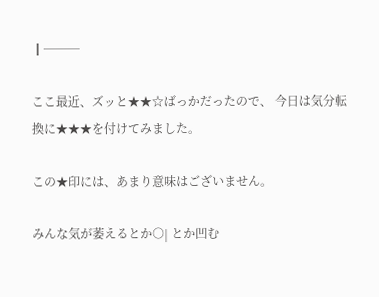┃───

ここ最近、ズッと★★☆ばっかだったので、 今日は気分転換に★★★を付けてみました。

この★印には、あまり意味はございません。

みんな気が萎えるとか○| とか凹む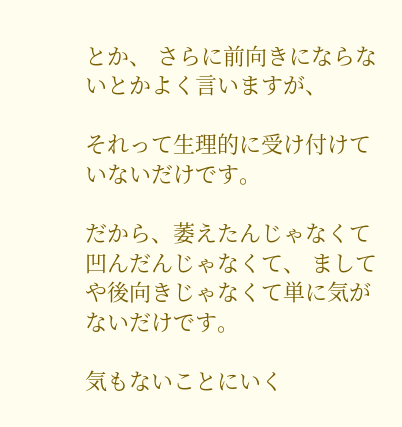とか、 さらに前向きにならないとかよく言いますが、

それって生理的に受け付けていないだけです。

だから、萎えたんじゃなくて凹んだんじゃなくて、 ましてや後向きじゃなくて単に気がないだけです。

気もないことにいく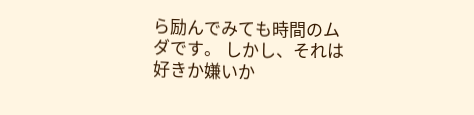ら励んでみても時間のムダです。 しかし、それは好きか嫌いか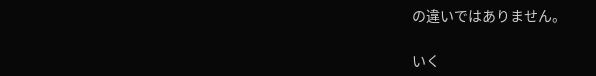の違いではありません。

いく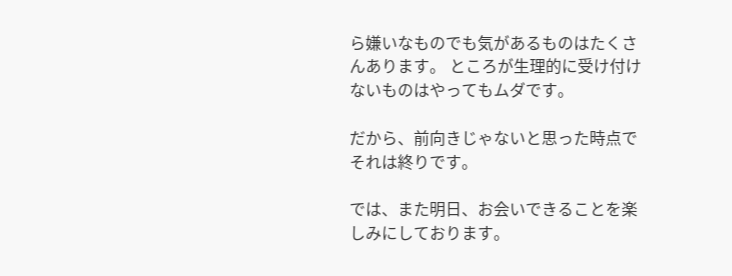ら嫌いなものでも気があるものはたくさんあります。 ところが生理的に受け付けないものはやってもムダです。

だから、前向きじゃないと思った時点でそれは終りです。

では、また明日、お会いできることを楽しみにしております。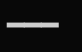━━━